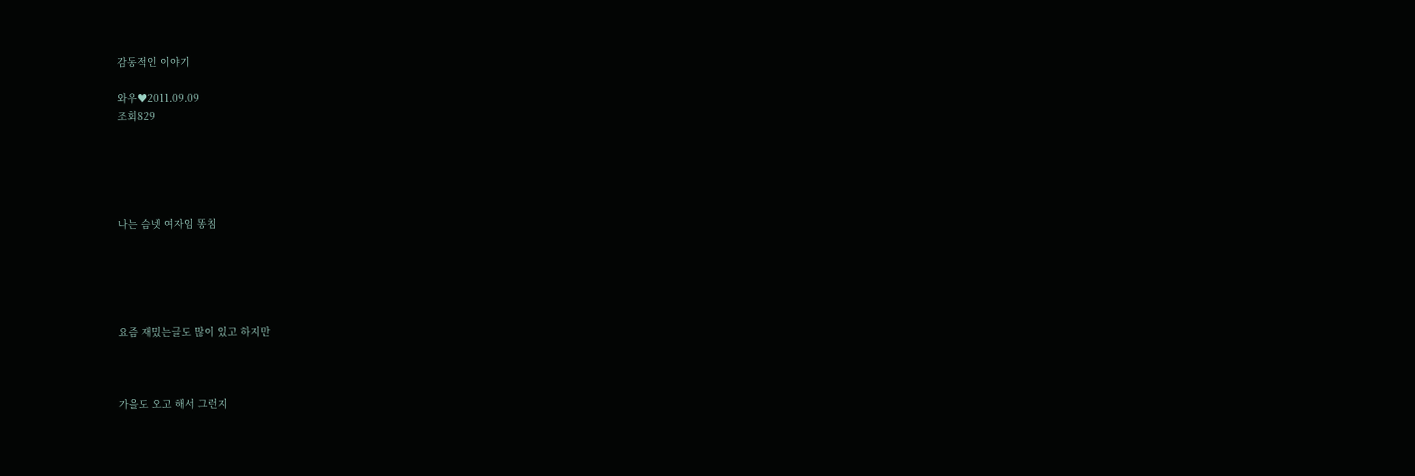감동적인 이야기

와우♥2011.09.09
조회829





나는 슴넷 여자임 똥침





요즘 재밌는글도 많이 있고 하지만



가을도 오고 해서 그런지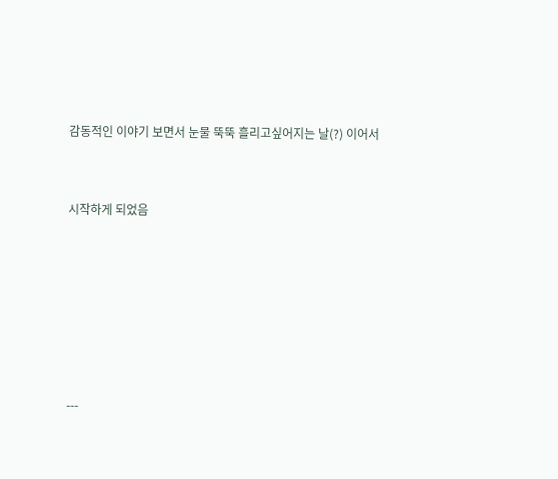감동적인 이야기 보면서 눈물 뚝뚝 흘리고싶어지는 날(?) 이어서



시작하게 되었음









---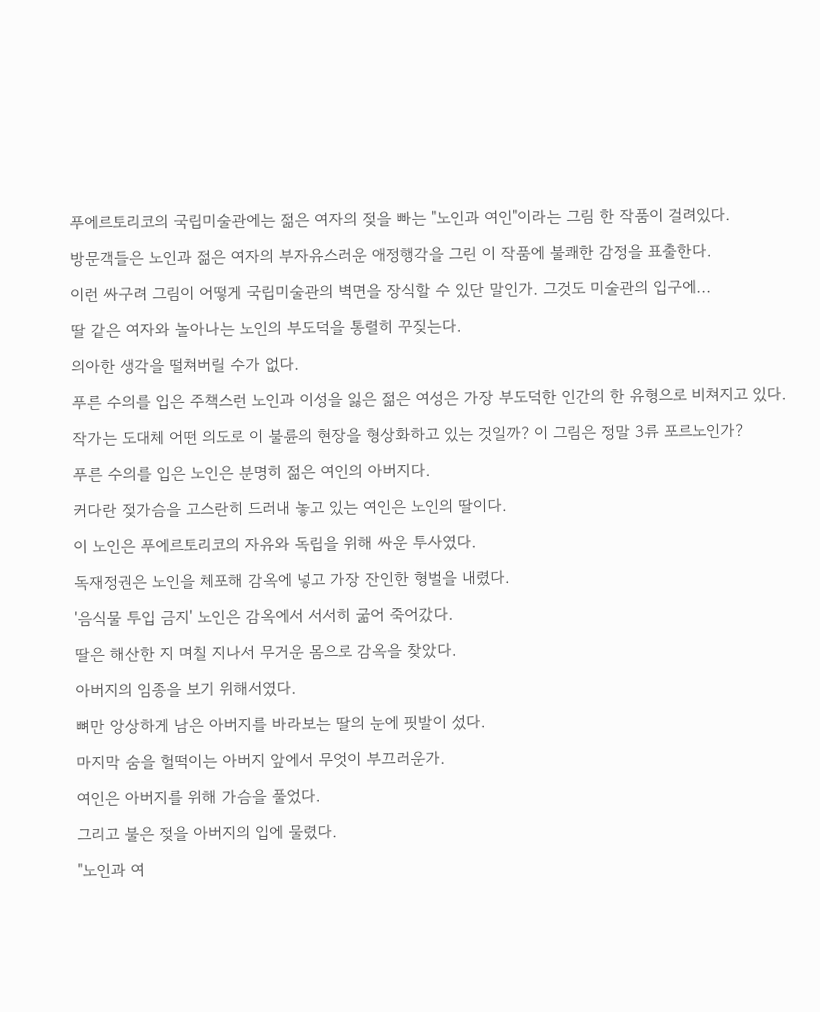푸에르토리코의 국립미술관에는 젊은 여자의 젖을 빠는 "노인과 여인"이라는 그림 한 작품이 걸려있다.

방문객들은 노인과 젊은 여자의 부자유스러운 애정행각을 그린 이 작품에 불쾌한 감정을 표출한다.

이런 싸구려 그림이 어떻게 국립미술관의 벽면을 장식할 수 있단 말인가. 그것도 미술관의 입구에...

딸 같은 여자와 놀아나는 노인의 부도덕을 통렬히 꾸짖는다.

의아한 생각을 떨쳐버릴 수가 없다.

푸른 수의를 입은 주책스런 노인과 이성을 잃은 젊은 여성은 가장 부도덕한 인간의 한 유형으로 비쳐지고 있다.

작가는 도대체 어떤 의도로 이 불륜의 현장을 형상화하고 있는 것일까? 이 그림은 정말 3류 포르노인가?

푸른 수의를 입은 노인은 분명히 젊은 여인의 아버지다.

커다란 젖가슴을 고스란히 드러내 놓고 있는 여인은 노인의 딸이다.

이 노인은 푸에르토리코의 자유와 독립을 위해 싸운 투사였다.

독재정권은 노인을 체포해 감옥에 넣고 가장 잔인한 형벌을 내렸다.

'음식물 투입 금지' 노인은 감옥에서 서서히 굶어 죽어갔다.

딸은 해산한 지 며칠 지나서 무거운 몸으로 감옥을 찾았다.

아버지의 임종을 보기 위해서였다.

뼈만 앙상하게 남은 아버지를 바라보는 딸의 눈에 핏발이 섰다.

마지막 숨을 헐떡이는 아버지 앞에서 무엇이 부끄러운가.

여인은 아버지를 위해 가슴을 풀었다.

그리고 불은 젖을 아버지의 입에 물렸다.

"노인과 여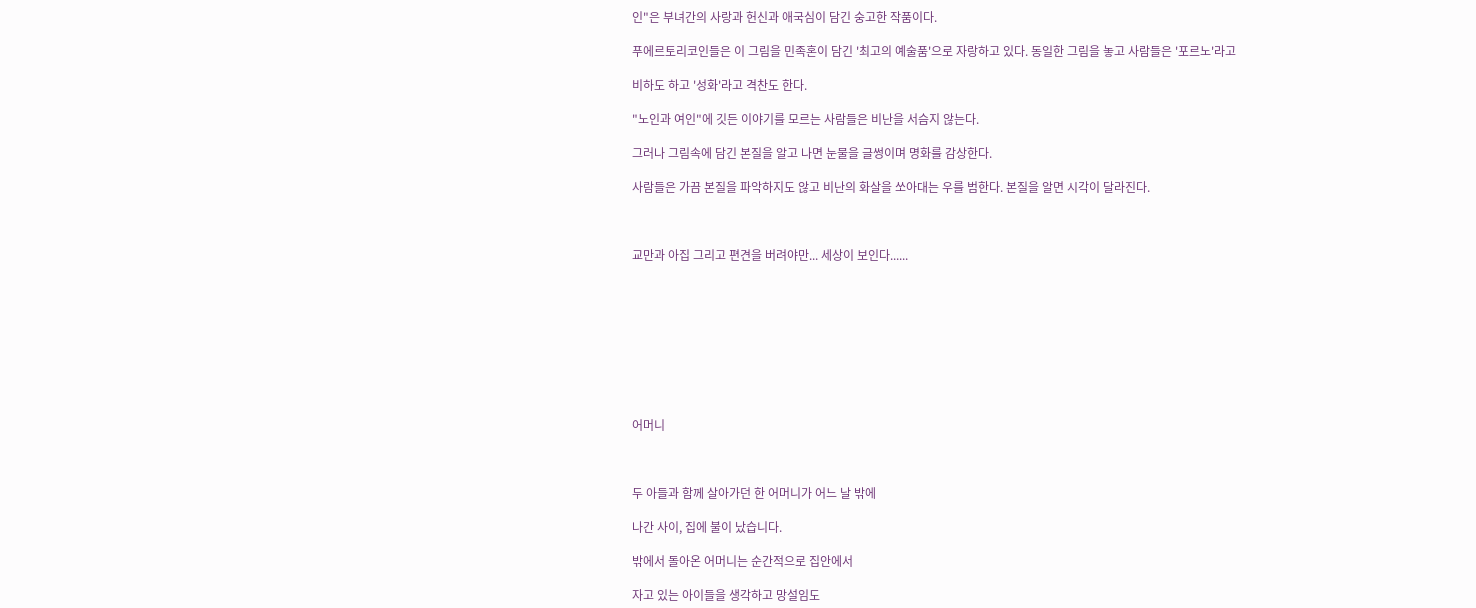인"은 부녀간의 사랑과 헌신과 애국심이 담긴 숭고한 작품이다.

푸에르토리코인들은 이 그림을 민족혼이 담긴 '최고의 예술품'으로 자랑하고 있다. 동일한 그림을 놓고 사람들은 '포르노'라고

비하도 하고 '성화'라고 격찬도 한다.

"노인과 여인"에 깃든 이야기를 모르는 사람들은 비난을 서슴지 않는다.

그러나 그림속에 담긴 본질을 알고 나면 눈물을 글썽이며 명화를 감상한다.

사람들은 가끔 본질을 파악하지도 않고 비난의 화살을 쏘아대는 우를 범한다. 본질을 알면 시각이 달라진다.



교만과 아집 그리고 편견을 버려야만... 세상이 보인다......









어머니



두 아들과 함께 살아가던 한 어머니가 어느 날 밖에

나간 사이, 집에 불이 났습니다.

밖에서 돌아온 어머니는 순간적으로 집안에서

자고 있는 아이들을 생각하고 망설임도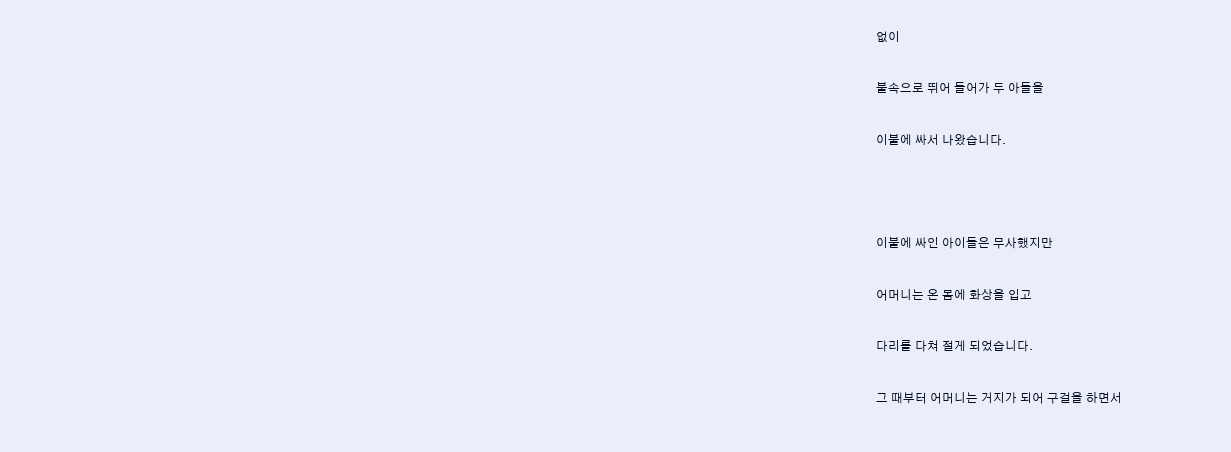없이

불속으로 뛰어 들어가 두 아들을

이불에 싸서 나왔습니다.



이불에 싸인 아이들은 무사했지만

어머니는 온 몸에 화상을 입고

다리를 다쳐 절게 되었습니다.

그 때부터 어머니는 거지가 되어 구걸을 하면서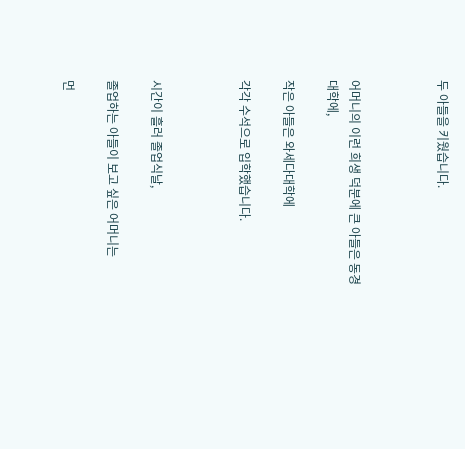두 아들을 키웠습니다.



어머니의 이런 희생 덕분에 큰 아들은 동경대학에,

작은 아들은 와세다대학에

각각 수석으로 입학했습니다.



시간이 흘러 졸업식날,

졸업하는 아들이 보고 싶은 어머니는

먼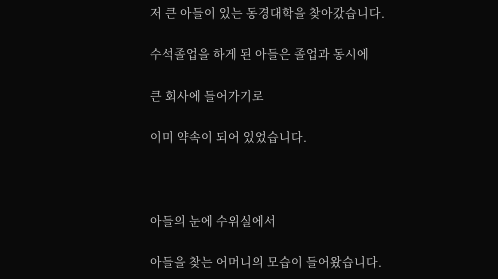저 큰 아들이 있는 동경대학을 찾아갔습니다.

수석졸업을 하게 된 아들은 졸업과 동시에

큰 회사에 들어가기로

이미 약속이 되어 있었습니다.



아들의 눈에 수위실에서

아들을 찾는 어머니의 모습이 들어왔습니다.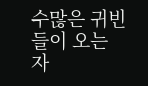수많은 귀빈들이 오는 자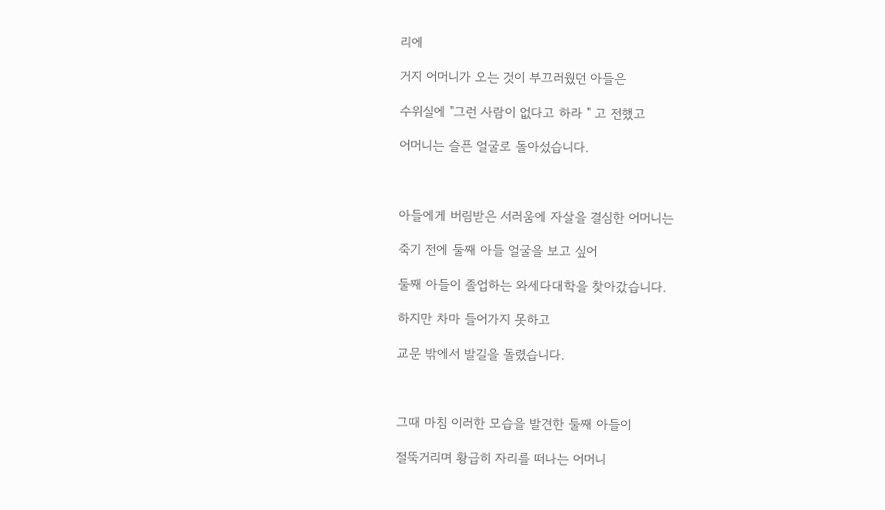리에

거지 어머니가 오는 것이 부끄러웠던 아들은

수위실에 "그런 사람이 없다고 하라 " 고 전했고

어머니는 슬픈 얼굴로 돌아섰습니다.



아들에게 버림받은 서러움에 자살을 결심한 어머니는

죽기 전에 둘째 아들 얼굴을 보고 싶어

둘째 아들이 졸업하는 와세다대학을 찾아갔습니다.

하지만 차마 들어가지 못하고

교문 밖에서 발길을 돌렸습니다.



그때 마침 이러한 모습을 발견한 둘째 아들이

절뚝거리며 황급히 자리를 떠나는 어머니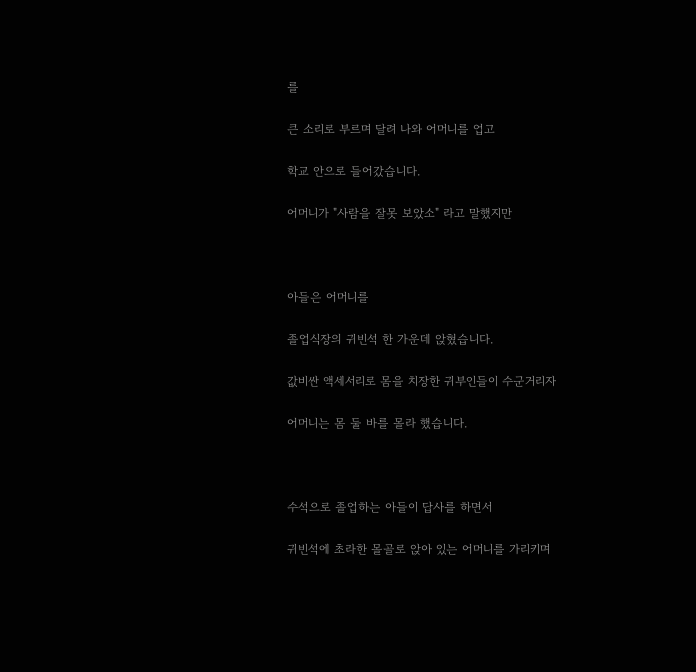를

큰 소리로 부르며 달려 나와 어머니를 업고

학교 안으로 들어갔습니다.

어머니가 "사람을 잘못 보았소" 라고 말했지만



아들은 어머니를

졸업식장의 귀빈석 한 가운데 앉혔습니다.

값비싼 액세서리로 몸을 치장한 귀부인들이 수군거리자

어머니는 몸 둘 바를 몰라 했습니다.



수석으로 졸업하는 아들이 답사를 하면서

귀빈석에 초라한 몰골로 앉아 있는 어머니를 가리키며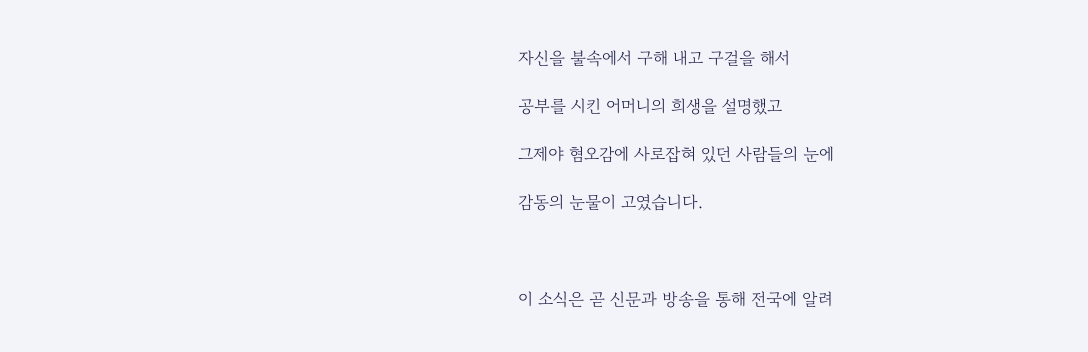자신을 불속에서 구해 내고 구걸을 해서

공부를 시킨 어머니의 희생을 설명했고

그제야 혐오감에 사로잡혀 있던 사람들의 눈에

감동의 눈물이 고였습니다.



이 소식은 곧 신문과 방송을 통해 전국에 알려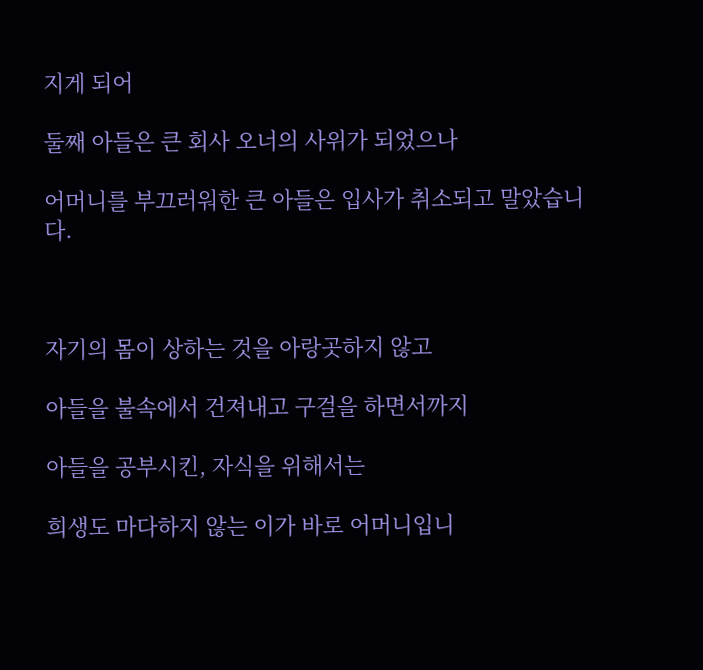지게 되어

둘째 아들은 큰 회사 오너의 사위가 되었으나

어머니를 부끄러워한 큰 아들은 입사가 취소되고 말았습니다.



자기의 몸이 상하는 것을 아랑곳하지 않고

아들을 불속에서 건져내고 구걸을 하면서까지

아들을 공부시킨, 자식을 위해서는

희생도 마다하지 않는 이가 바로 어머니입니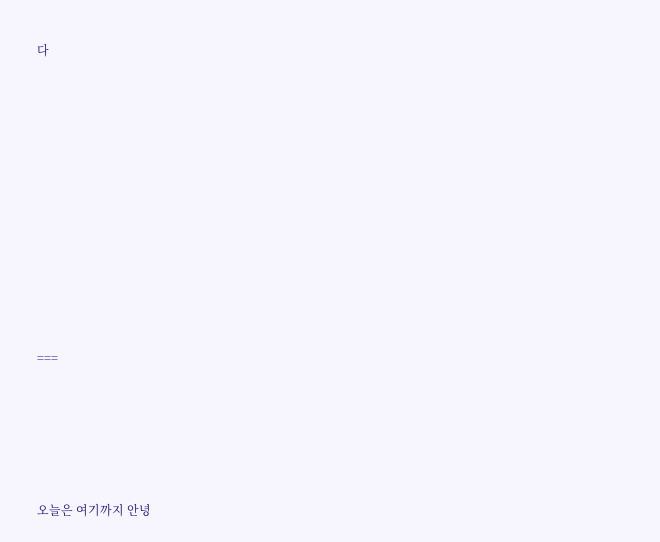다











===





오늘은 여기까지 안녕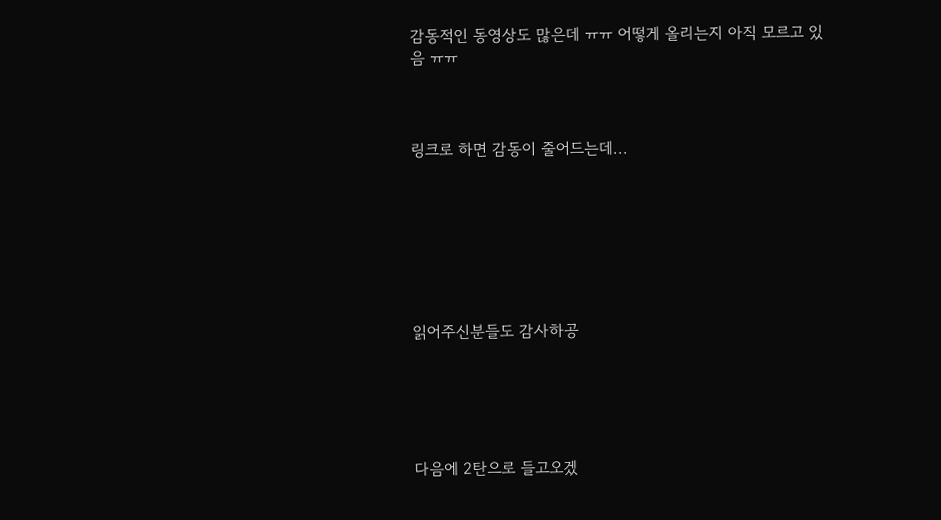감동적인 동영상도 많은데 ㅠㅠ 어떻게 올리는지 아직 모르고 있음 ㅠㅠ



링크로 하면 감동이 줄어드는데...







읽어주신분들도 감사하공





다음에 2탄으로 들고오겠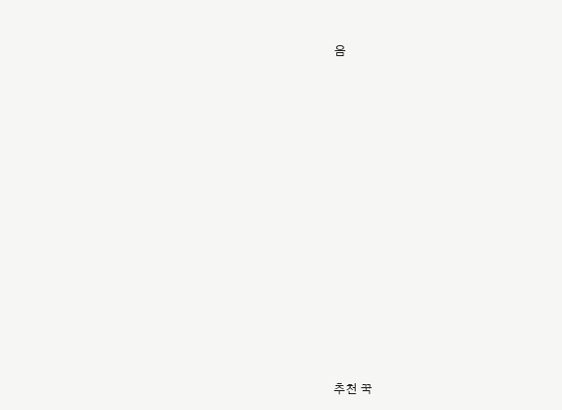음

















추천 꾹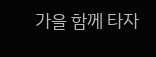가을 함께 타자